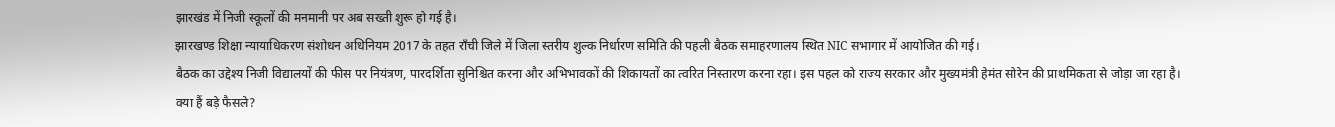झारखंड में निजी स्कूलों की मनमानी पर अब सख्ती शुरू हो गई है।
झारखण्ड शिक्षा न्यायाधिकरण संशोधन अधिनियम 2017 के तहत राँची जिले में जिला स्तरीय शुल्क निर्धारण समिति की पहली बैठक समाहरणालय स्थित NIC सभागार में आयोजित की गई।
बैठक का उद्देश्य निजी विद्यालयों की फीस पर नियंत्रण, पारदर्शिता सुनिश्चित करना और अभिभावकों की शिकायतों का त्वरित निस्तारण करना रहा। इस पहल को राज्य सरकार और मुख्यमंत्री हेमंत सोरेन की प्राथमिकता से जोड़ा जा रहा है।
क्या हैं बड़े फैसले?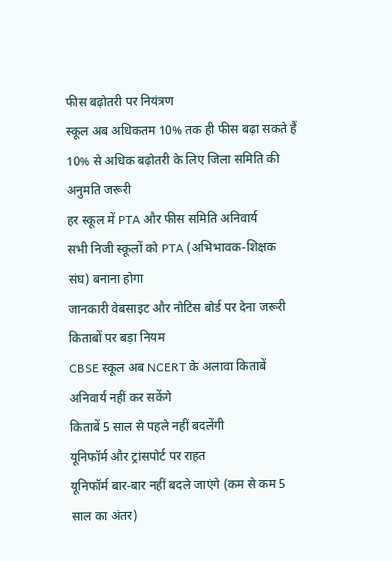फीस बढ़ोतरी पर नियंत्रण
स्कूल अब अधिकतम 10% तक ही फीस बढ़ा सकते हैं
10% से अधिक बढ़ोतरी के लिए जिला समिति की अनुमति जरूरी
हर स्कूल में PTA और फीस समिति अनिवार्य
सभी निजी स्कूलों को PTA (अभिभावक-शिक्षक संघ) बनाना होगा
जानकारी वेबसाइट और नोटिस बोर्ड पर देना जरूरी
किताबों पर बड़ा नियम
CBSE स्कूल अब NCERT के अलावा किताबें अनिवार्य नहीं कर सकेंगे
किताबें 5 साल से पहले नहीं बदलेंगी
यूनिफॉर्म और ट्रांसपोर्ट पर राहत
यूनिफॉर्म बार-बार नहीं बदले जाएंगे (कम से कम 5 साल का अंतर)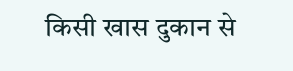किसी खास दुकान से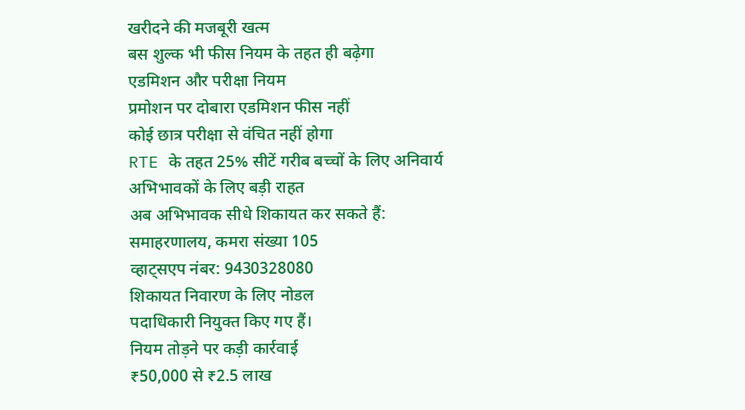खरीदने की मजबूरी खत्म
बस शुल्क भी फीस नियम के तहत ही बढ़ेगा
एडमिशन और परीक्षा नियम
प्रमोशन पर दोबारा एडमिशन फीस नहीं
कोई छात्र परीक्षा से वंचित नहीं होगा
RTE के तहत 25% सीटें गरीब बच्चों के लिए अनिवार्य
अभिभावकों के लिए बड़ी राहत
अब अभिभावक सीधे शिकायत कर सकते हैं:
समाहरणालय, कमरा संख्या 105
व्हाट्सएप नंबर: 9430328080
शिकायत निवारण के लिए नोडल
पदाधिकारी नियुक्त किए गए हैं।
नियम तोड़ने पर कड़ी कार्रवाई
₹50,000 से ₹2.5 लाख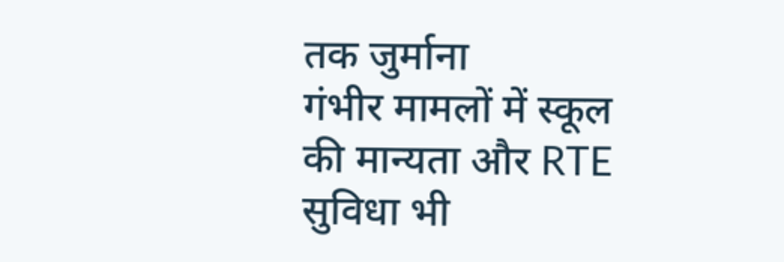तक जुर्माना
गंभीर मामलों में स्कूल की मान्यता और RTE सुविधा भी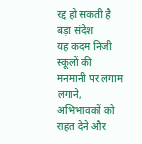रद्द हो सकती है
बड़ा संदेश
यह कदम निजी स्कूलों की मनमानी पर लगाम लगाने, अभिभावकों को राहत देने और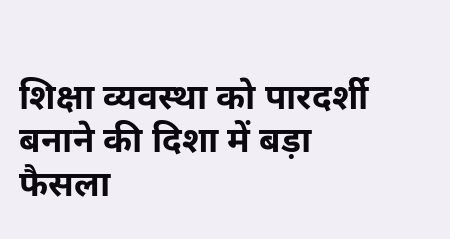शिक्षा व्यवस्था को पारदर्शी बनाने की दिशा में बड़ा फैसला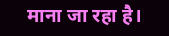माना जा रहा है।